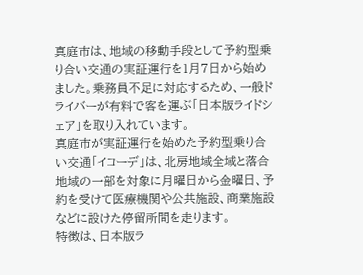真庭市は、地域の移動手段として予約型乗り合い交通の実証運行を1月7日から始めました。乗務員不足に対応するため、一般ドライバーが有料で客を運ぶ「日本版ライドシェア」を取り入れています。
真庭市が実証運行を始めた予約型乗り合い交通「イコーデ」は、北房地域全域と落合地域の一部を対象に月曜日から金曜日、予約を受けて医療機関や公共施設、商業施設などに設けた停留所間を走ります。
特徴は、日本版ラ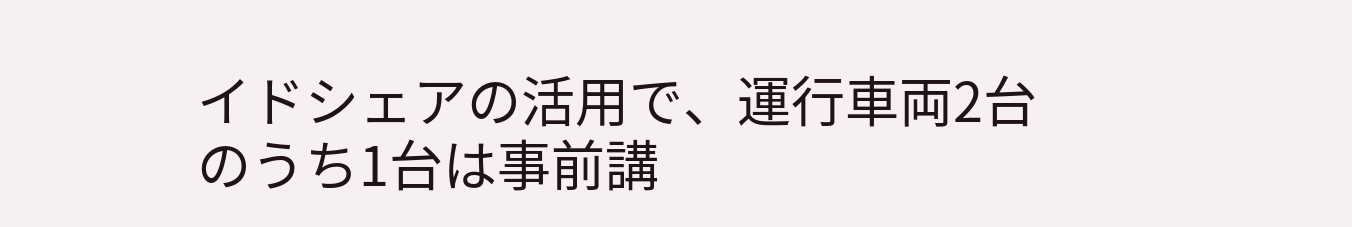イドシェアの活用で、運行車両2台のうち1台は事前講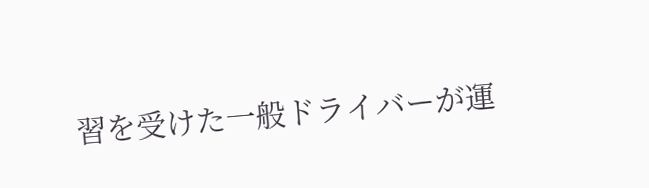習を受けた一般ドライバーが運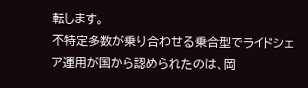転します。
不特定多数が乗り合わせる乗合型でライドシェア運用が国から認められたのは、岡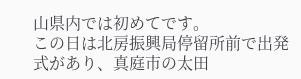山県内では初めてです。
この日は北房振興局停留所前で出発式があり、真庭市の太田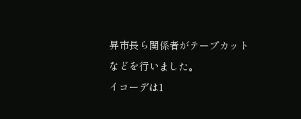昇市長ら関係者がテープカットなどを行いました。
イコーデは1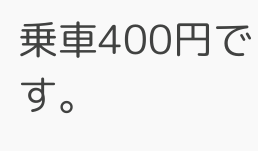乗車400円です。